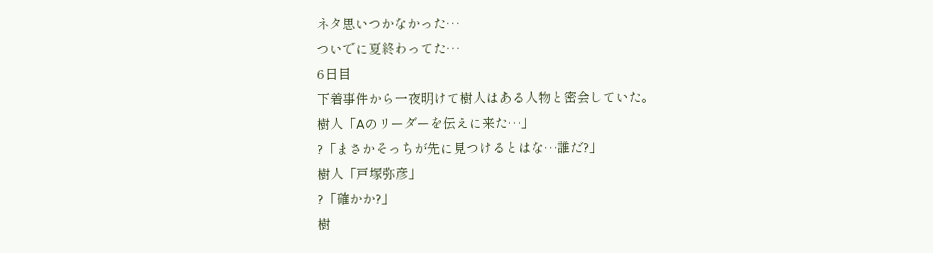ネタ思いつかなかった…
ついでに夏終わってた…
6日目
下着事件から一夜明けて樹人はある人物と密会していた。
樹人「Aのリーダーを伝えに来た…」
?「まさかそっちが先に見つけるとはな…誰だ?」
樹人「戸塚弥彦」
?「確かか?」
樹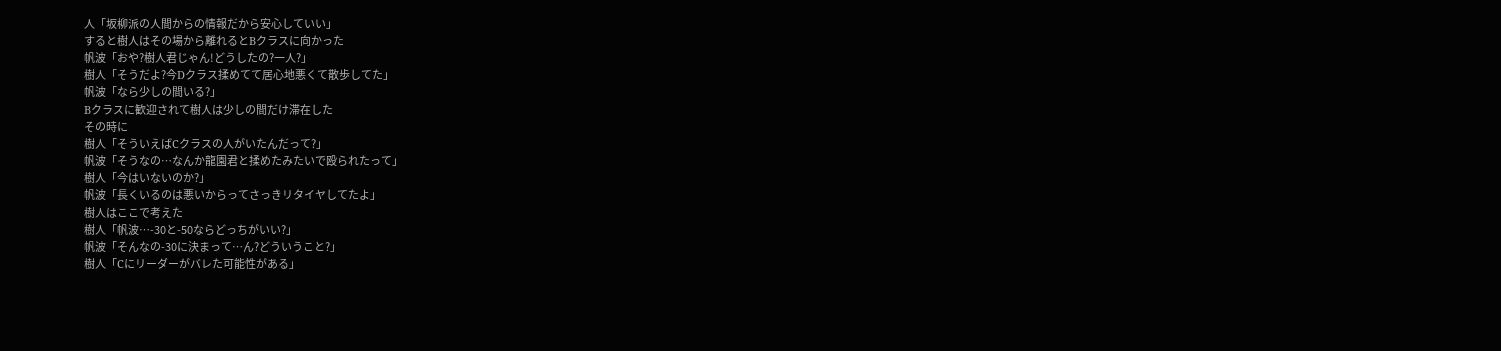人「坂柳派の人間からの情報だから安心していい」
すると樹人はその場から離れるとBクラスに向かった
帆波「おや?樹人君じゃん!どうしたの?一人?」
樹人「そうだよ?今Dクラス揉めてて居心地悪くて散歩してた」
帆波「なら少しの間いる?」
Bクラスに歓迎されて樹人は少しの間だけ滞在した
その時に
樹人「そういえばCクラスの人がいたんだって?」
帆波「そうなの…なんか龍園君と揉めたみたいで殴られたって」
樹人「今はいないのか?」
帆波「長くいるのは悪いからってさっきリタイヤしてたよ」
樹人はここで考えた
樹人「帆波…-30と-50ならどっちがいい?」
帆波「そんなの-30に決まって…ん?どういうこと?」
樹人「Cにリーダーがバレた可能性がある」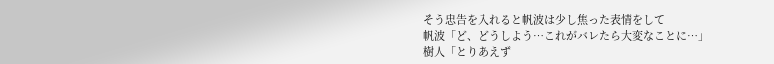そう忠告を入れると帆波は少し焦った表情をして
帆波「ど、どうしよう…これがバレたら大変なことに…」
樹人「とりあえず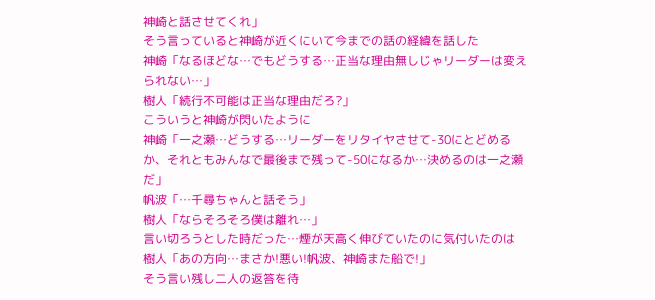神崎と話させてくれ」
そう言っていると神崎が近くにいて今までの話の経緯を話した
神崎「なるほどな…でもどうする…正当な理由無しじゃリーダーは変えられない…」
樹人「続行不可能は正当な理由だろ?」
こういうと神崎が閃いたように
神崎「一之瀬…どうする…リーダーをリタイヤさせて-30にとどめるか、それともみんなで最後まで残って-50になるか…決めるのは一之瀬だ」
帆波「…千尋ちゃんと話そう」
樹人「ならそろそろ僕は離れ…」
言い切ろうとした時だった…煙が天高く伸びていたのに気付いたのは
樹人「あの方向…まさか!悪い!帆波、神崎また船で!」
そう言い残し二人の返答を待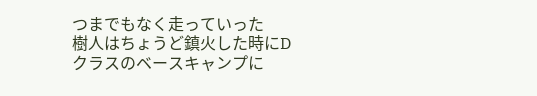つまでもなく走っていった
樹人はちょうど鎮火した時にDクラスのベースキャンプに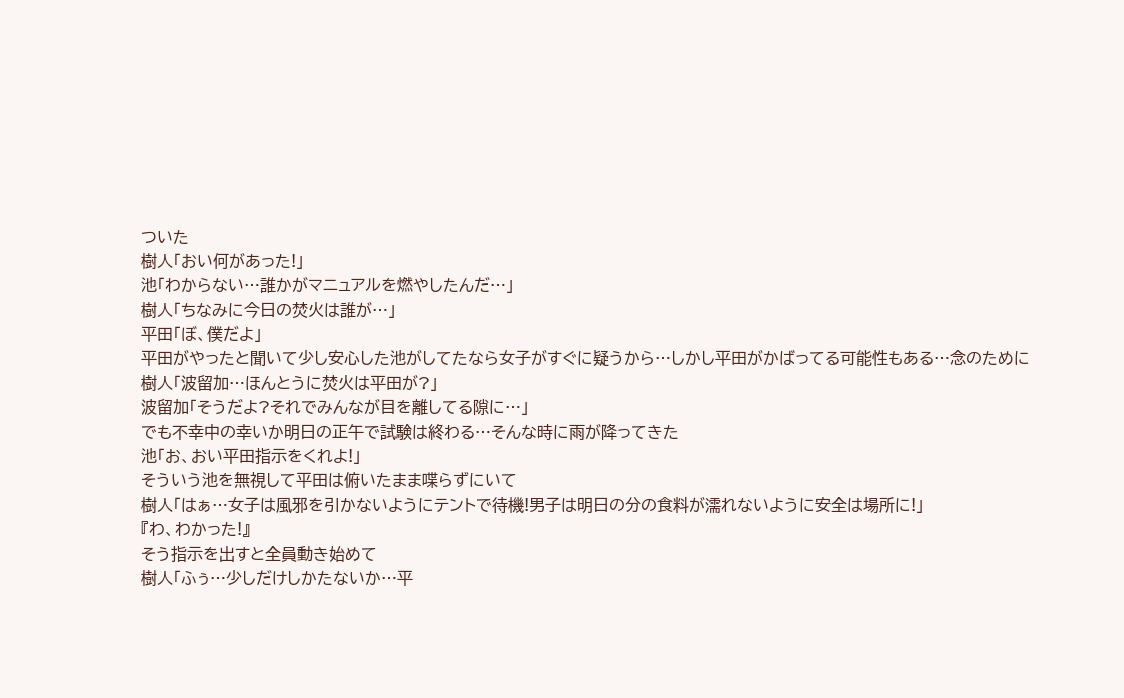ついた
樹人「おい何があった!」
池「わからない…誰かがマニュアルを燃やしたんだ…」
樹人「ちなみに今日の焚火は誰が…」
平田「ぼ、僕だよ」
平田がやったと聞いて少し安心した池がしてたなら女子がすぐに疑うから…しかし平田がかばってる可能性もある…念のために
樹人「波留加…ほんとうに焚火は平田が?」
波留加「そうだよ?それでみんなが目を離してる隙に…」
でも不幸中の幸いか明日の正午で試験は終わる…そんな時に雨が降ってきた
池「お、おい平田指示をくれよ!」
そういう池を無視して平田は俯いたまま喋らずにいて
樹人「はぁ…女子は風邪を引かないようにテントで待機!男子は明日の分の食料が濡れないように安全は場所に!」
『わ、わかった!』
そう指示を出すと全員動き始めて
樹人「ふぅ…少しだけしかたないか…平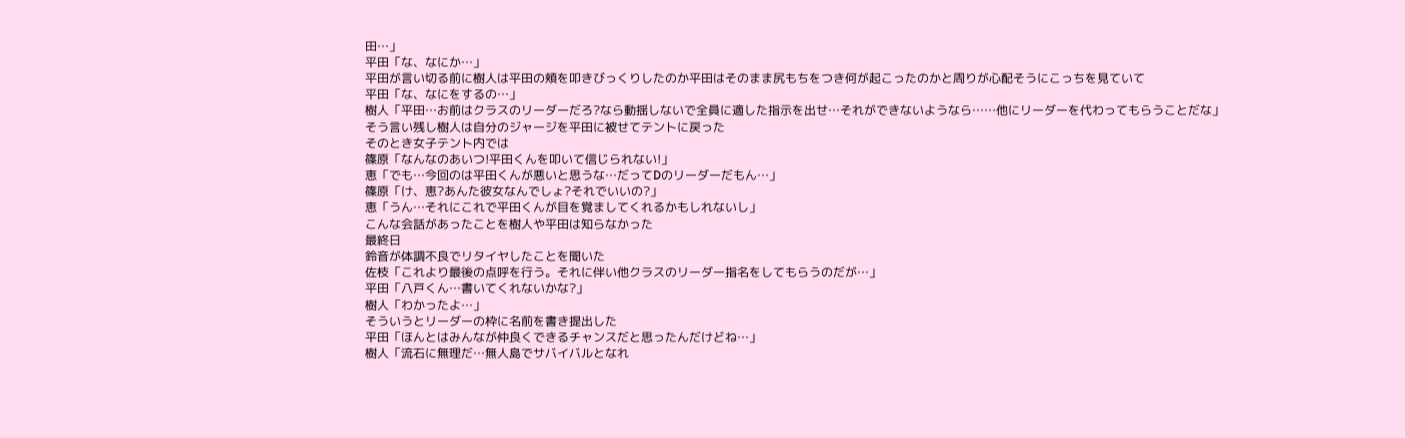田…」
平田「な、なにか…」
平田が言い切る前に樹人は平田の頬を叩きびっくりしたのか平田はそのまま尻もちをつき何が起こったのかと周りが心配そうにこっちを見ていて
平田「な、なにをするの…」
樹人「平田…お前はクラスのリーダーだろ?なら動揺しないで全員に適した指示を出せ…それができないようなら……他にリーダーを代わってもらうことだな」
そう言い残し樹人は自分のジャージを平田に被せてテントに戻った
そのとき女子テント内では
篠原「なんなのあいつ!平田くんを叩いて信じられない!」
恵「でも…今回のは平田くんが悪いと思うな…だってDのリーダーだもん…」
篠原「け、恵?あんた彼女なんでしょ?それでいいの?」
恵「うん…それにこれで平田くんが目を覚ましてくれるかもしれないし」
こんな会話があったことを樹人や平田は知らなかった
最終日
鈴音が体調不良でリタイヤしたことを聞いた
佐枝「これより最後の点呼を行う。それに伴い他クラスのリーダー指名をしてもらうのだが…」
平田「八戸くん…書いてくれないかな?」
樹人「わかったよ…」
そういうとリーダーの枠に名前を書き提出した
平田「ほんとはみんなが仲良くできるチャンスだと思ったんだけどね…」
樹人「流石に無理だ…無人島でサバイバルとなれ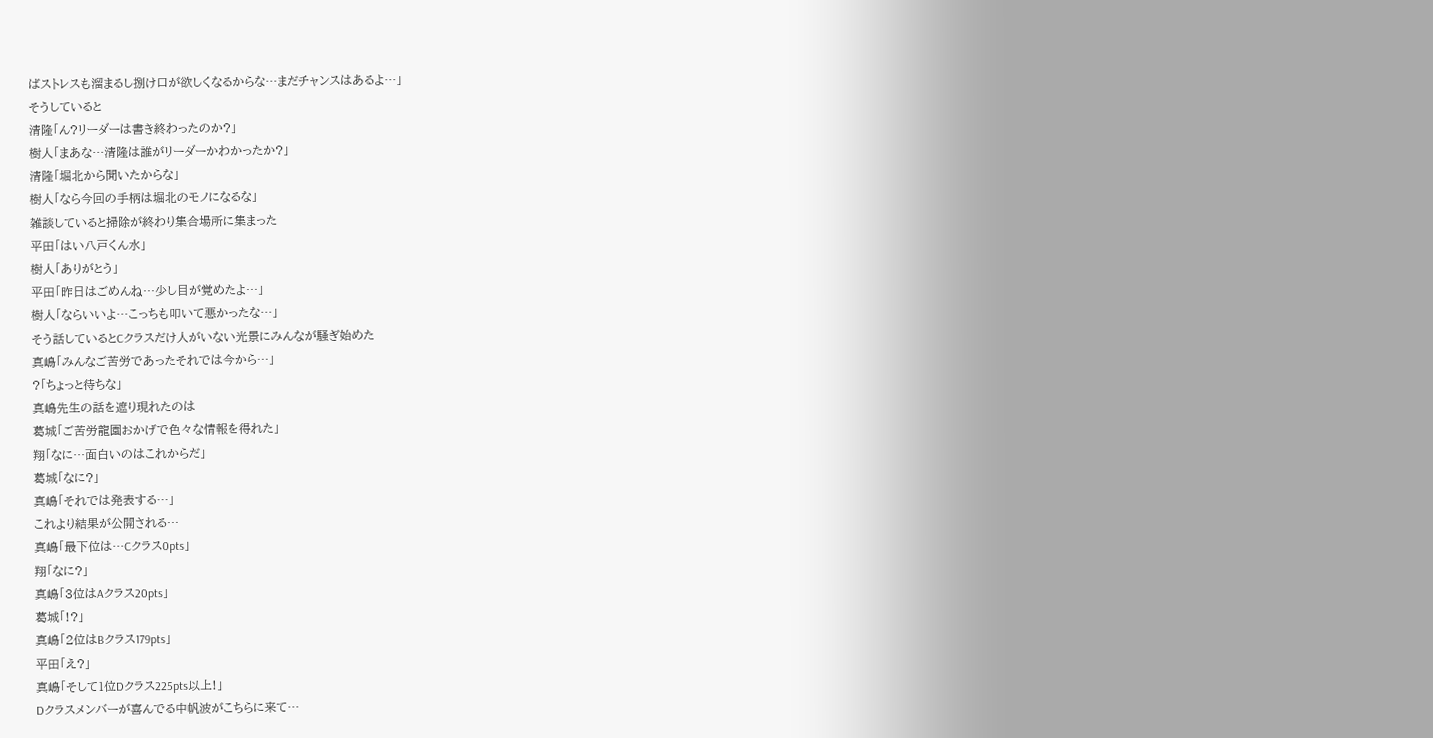ばストレスも溜まるし捌け口が欲しくなるからな…まだチャンスはあるよ…」
そうしていると
清隆「ん?リーダーは書き終わったのか?」
樹人「まあな…清隆は誰がリーダーかわかったか?」
清隆「堀北から聞いたからな」
樹人「なら今回の手柄は堀北のモノになるな」
雑談していると掃除が終わり集合場所に集まった
平田「はい八戸くん水」
樹人「ありがとう」
平田「昨日はごめんね…少し目が覚めたよ…」
樹人「ならいいよ…こっちも叩いて悪かったな…」
そう話しているとCクラスだけ人がいない光景にみんなが騒ぎ始めた
真嶋「みんなご苦労であったそれでは今から…」
?「ちょっと待ちな」
真嶋先生の話を遮り現れたのは
葛城「ご苦労龍園おかげで色々な情報を得れた」
翔「なに…面白いのはこれからだ」
葛城「なに?」
真嶋「それでは発表する…」
これより結果が公開される…
真嶋「最下位は…Cクラス0pts」
翔「なに?」
真嶋「3位はAクラス20pts」
葛城「!?」
真嶋「2位はBクラス179pts」
平田「え?」
真嶋「そして1位Dクラス225pts以上!」
Dクラスメンバーが喜んでる中帆波がこちらに来て…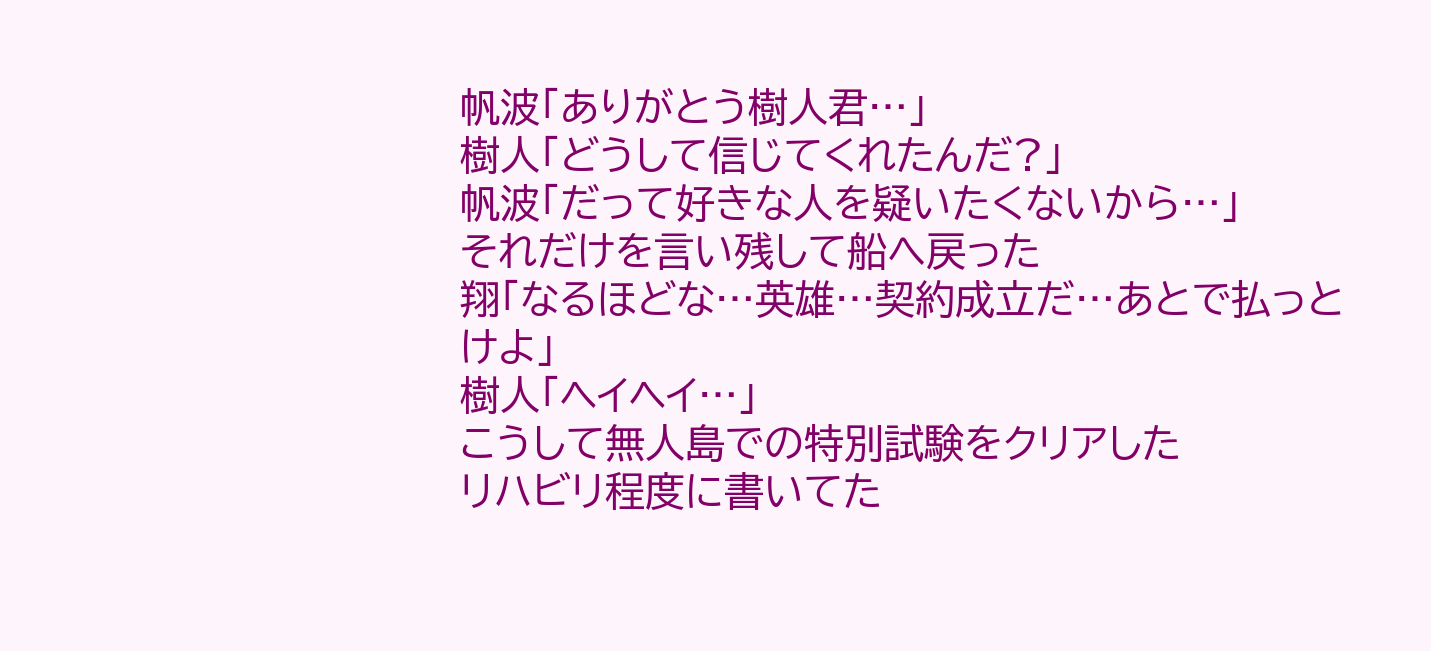帆波「ありがとう樹人君…」
樹人「どうして信じてくれたんだ?」
帆波「だって好きな人を疑いたくないから…」
それだけを言い残して船へ戻った
翔「なるほどな…英雄…契約成立だ…あとで払っとけよ」
樹人「ヘイヘイ…」
こうして無人島での特別試験をクリアした
リハビリ程度に書いてた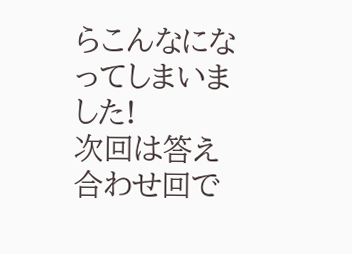らこんなになってしまいました!
次回は答え合わせ回で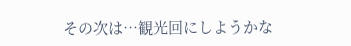その次は…観光回にしようかな